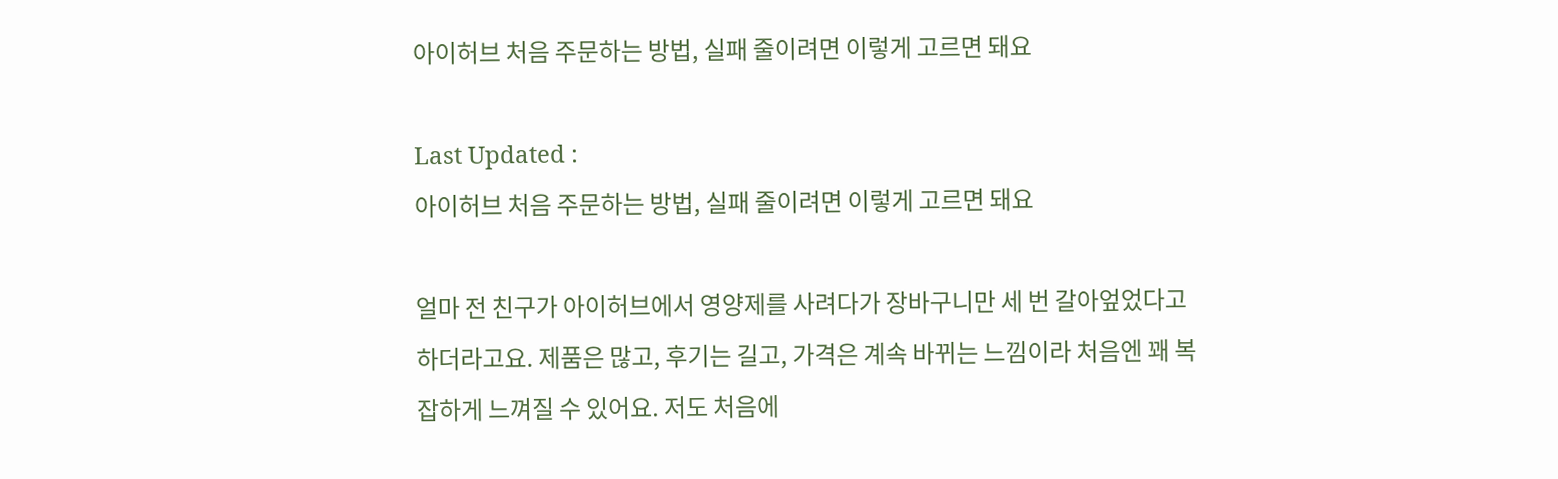아이허브 처음 주문하는 방법, 실패 줄이려면 이렇게 고르면 돼요

Last Updated :
아이허브 처음 주문하는 방법, 실패 줄이려면 이렇게 고르면 돼요

얼마 전 친구가 아이허브에서 영양제를 사려다가 장바구니만 세 번 갈아엎었다고 하더라고요. 제품은 많고, 후기는 길고, 가격은 계속 바뀌는 느낌이라 처음엔 꽤 복잡하게 느껴질 수 있어요. 저도 처음에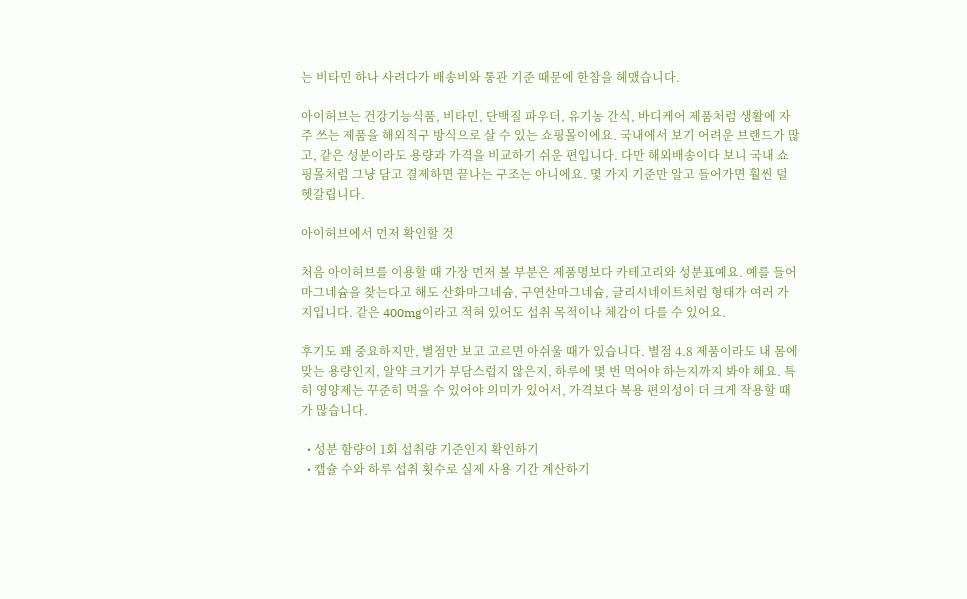는 비타민 하나 사려다가 배송비와 통관 기준 때문에 한참을 헤맸습니다.

아이허브는 건강기능식품, 비타민, 단백질 파우더, 유기농 간식, 바디케어 제품처럼 생활에 자주 쓰는 제품을 해외직구 방식으로 살 수 있는 쇼핑몰이에요. 국내에서 보기 어려운 브랜드가 많고, 같은 성분이라도 용량과 가격을 비교하기 쉬운 편입니다. 다만 해외배송이다 보니 국내 쇼핑몰처럼 그냥 담고 결제하면 끝나는 구조는 아니에요. 몇 가지 기준만 알고 들어가면 훨씬 덜 헷갈립니다.

아이허브에서 먼저 확인할 것

처음 아이허브를 이용할 때 가장 먼저 볼 부분은 제품명보다 카테고리와 성분표예요. 예를 들어 마그네슘을 찾는다고 해도 산화마그네슘, 구연산마그네슘, 글리시네이트처럼 형태가 여러 가지입니다. 같은 400mg이라고 적혀 있어도 섭취 목적이나 체감이 다를 수 있어요.

후기도 꽤 중요하지만, 별점만 보고 고르면 아쉬울 때가 있습니다. 별점 4.8 제품이라도 내 몸에 맞는 용량인지, 알약 크기가 부담스럽지 않은지, 하루에 몇 번 먹어야 하는지까지 봐야 해요. 특히 영양제는 꾸준히 먹을 수 있어야 의미가 있어서, 가격보다 복용 편의성이 더 크게 작용할 때가 많습니다.

  • 성분 함량이 1회 섭취량 기준인지 확인하기
  • 캡슐 수와 하루 섭취 횟수로 실제 사용 기간 계산하기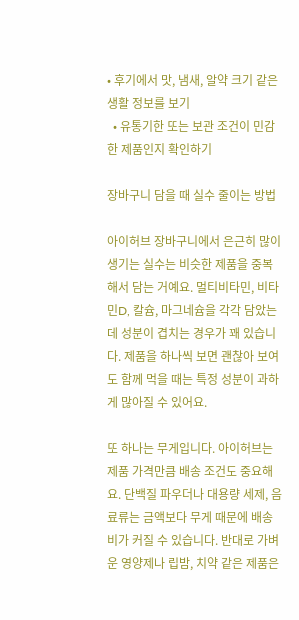• 후기에서 맛, 냄새, 알약 크기 같은 생활 정보를 보기
  • 유통기한 또는 보관 조건이 민감한 제품인지 확인하기

장바구니 담을 때 실수 줄이는 방법

아이허브 장바구니에서 은근히 많이 생기는 실수는 비슷한 제품을 중복해서 담는 거예요. 멀티비타민, 비타민D, 칼슘, 마그네슘을 각각 담았는데 성분이 겹치는 경우가 꽤 있습니다. 제품을 하나씩 보면 괜찮아 보여도 함께 먹을 때는 특정 성분이 과하게 많아질 수 있어요.

또 하나는 무게입니다. 아이허브는 제품 가격만큼 배송 조건도 중요해요. 단백질 파우더나 대용량 세제, 음료류는 금액보다 무게 때문에 배송비가 커질 수 있습니다. 반대로 가벼운 영양제나 립밤, 치약 같은 제품은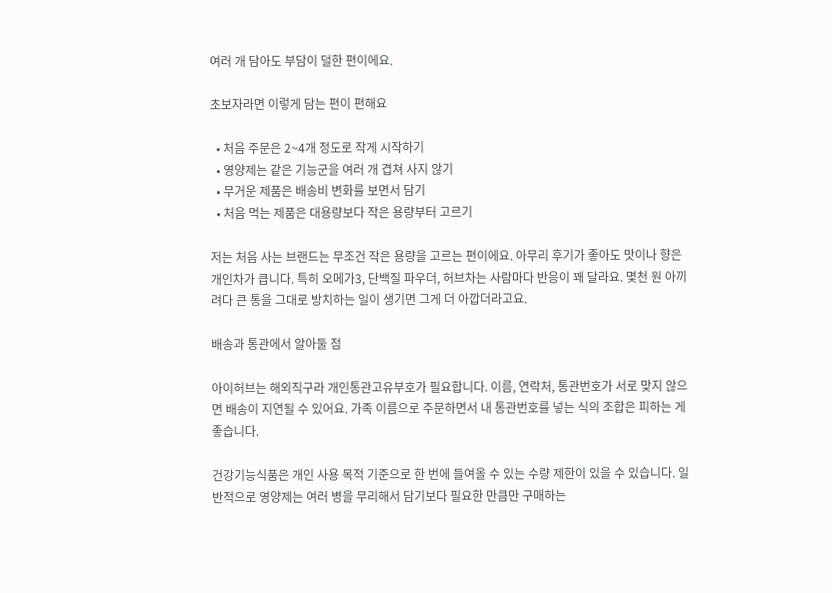여러 개 담아도 부담이 덜한 편이에요.

초보자라면 이렇게 담는 편이 편해요

  • 처음 주문은 2~4개 정도로 작게 시작하기
  • 영양제는 같은 기능군을 여러 개 겹쳐 사지 않기
  • 무거운 제품은 배송비 변화를 보면서 담기
  • 처음 먹는 제품은 대용량보다 작은 용량부터 고르기

저는 처음 사는 브랜드는 무조건 작은 용량을 고르는 편이에요. 아무리 후기가 좋아도 맛이나 향은 개인차가 큽니다. 특히 오메가3, 단백질 파우더, 허브차는 사람마다 반응이 꽤 달라요. 몇천 원 아끼려다 큰 통을 그대로 방치하는 일이 생기면 그게 더 아깝더라고요.

배송과 통관에서 알아둘 점

아이허브는 해외직구라 개인통관고유부호가 필요합니다. 이름, 연락처, 통관번호가 서로 맞지 않으면 배송이 지연될 수 있어요. 가족 이름으로 주문하면서 내 통관번호를 넣는 식의 조합은 피하는 게 좋습니다.

건강기능식품은 개인 사용 목적 기준으로 한 번에 들여올 수 있는 수량 제한이 있을 수 있습니다. 일반적으로 영양제는 여러 병을 무리해서 담기보다 필요한 만큼만 구매하는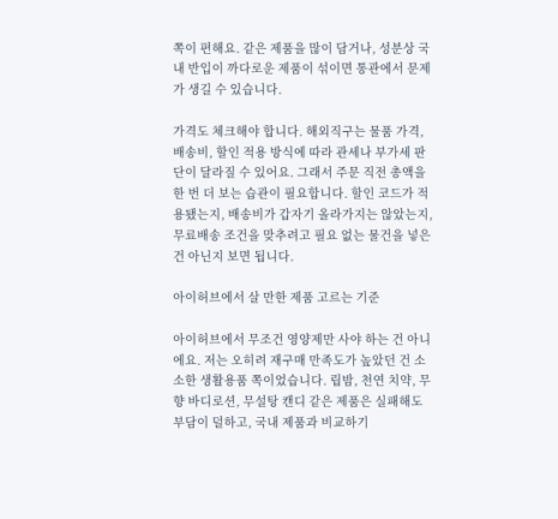쪽이 편해요. 같은 제품을 많이 담거나, 성분상 국내 반입이 까다로운 제품이 섞이면 통관에서 문제가 생길 수 있습니다.

가격도 체크해야 합니다. 해외직구는 물품 가격, 배송비, 할인 적용 방식에 따라 관세나 부가세 판단이 달라질 수 있어요. 그래서 주문 직전 총액을 한 번 더 보는 습관이 필요합니다. 할인 코드가 적용됐는지, 배송비가 갑자기 올라가지는 않았는지, 무료배송 조건을 맞추려고 필요 없는 물건을 넣은 건 아닌지 보면 됩니다.

아이허브에서 살 만한 제품 고르는 기준

아이허브에서 무조건 영양제만 사야 하는 건 아니에요. 저는 오히려 재구매 만족도가 높았던 건 소소한 생활용품 쪽이었습니다. 립밤, 천연 치약, 무향 바디로션, 무설탕 캔디 같은 제품은 실패해도 부담이 덜하고, 국내 제품과 비교하기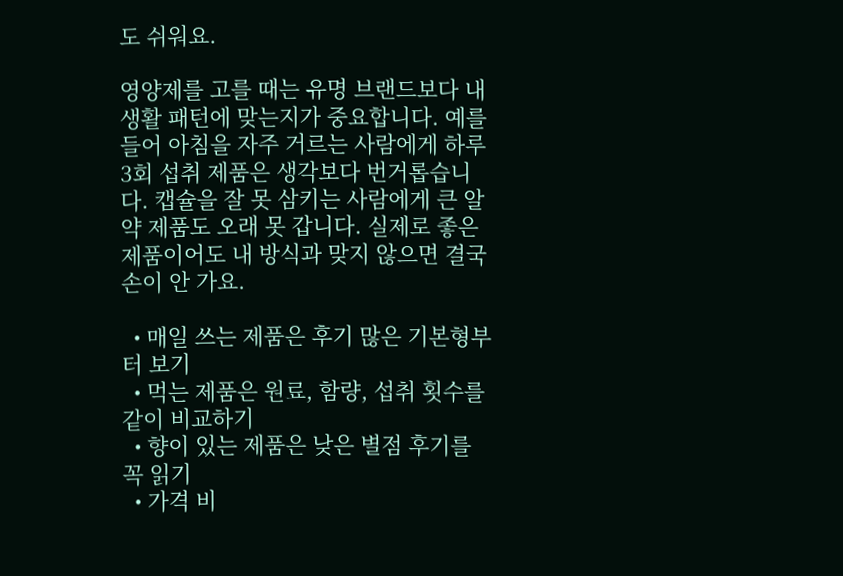도 쉬워요.

영양제를 고를 때는 유명 브랜드보다 내 생활 패턴에 맞는지가 중요합니다. 예를 들어 아침을 자주 거르는 사람에게 하루 3회 섭취 제품은 생각보다 번거롭습니다. 캡슐을 잘 못 삼키는 사람에게 큰 알약 제품도 오래 못 갑니다. 실제로 좋은 제품이어도 내 방식과 맞지 않으면 결국 손이 안 가요.

  • 매일 쓰는 제품은 후기 많은 기본형부터 보기
  • 먹는 제품은 원료, 함량, 섭취 횟수를 같이 비교하기
  • 향이 있는 제품은 낮은 별점 후기를 꼭 읽기
  • 가격 비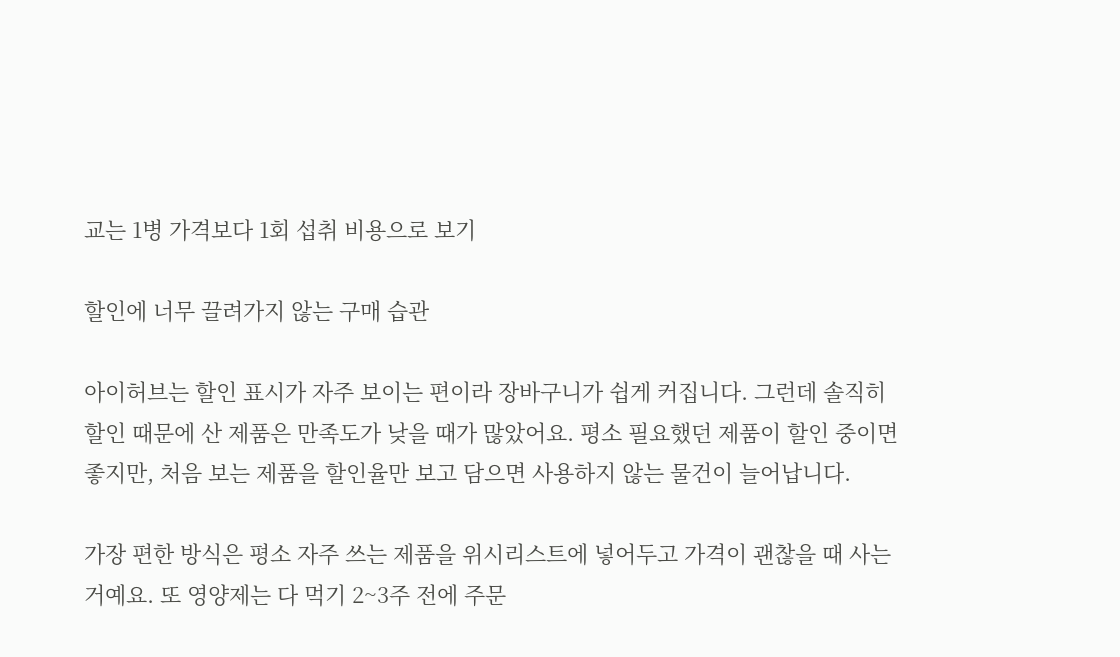교는 1병 가격보다 1회 섭취 비용으로 보기

할인에 너무 끌려가지 않는 구매 습관

아이허브는 할인 표시가 자주 보이는 편이라 장바구니가 쉽게 커집니다. 그런데 솔직히 할인 때문에 산 제품은 만족도가 낮을 때가 많았어요. 평소 필요했던 제품이 할인 중이면 좋지만, 처음 보는 제품을 할인율만 보고 담으면 사용하지 않는 물건이 늘어납니다.

가장 편한 방식은 평소 자주 쓰는 제품을 위시리스트에 넣어두고 가격이 괜찮을 때 사는 거예요. 또 영양제는 다 먹기 2~3주 전에 주문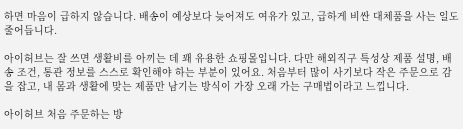하면 마음이 급하지 않습니다. 배송이 예상보다 늦어져도 여유가 있고, 급하게 비싼 대체품을 사는 일도 줄어듭니다.

아이허브는 잘 쓰면 생활비를 아끼는 데 꽤 유용한 쇼핑몰입니다. 다만 해외직구 특성상 제품 설명, 배송 조건, 통관 정보를 스스로 확인해야 하는 부분이 있어요. 처음부터 많이 사기보다 작은 주문으로 감을 잡고, 내 몸과 생활에 맞는 제품만 남기는 방식이 가장 오래 가는 구매법이라고 느낍니다.

아이허브 처음 주문하는 방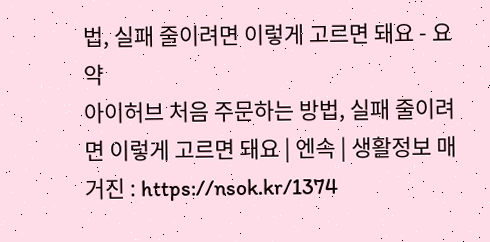법, 실패 줄이려면 이렇게 고르면 돼요 - 요약
아이허브 처음 주문하는 방법, 실패 줄이려면 이렇게 고르면 돼요 | 엔속 | 생활정보 매거진 : https://nsok.kr/1374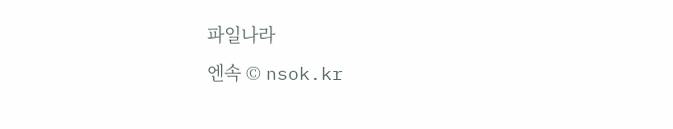파일나라
엔속 © nsok.kr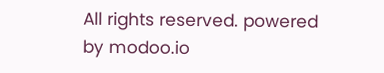All rights reserved. powered by modoo.io